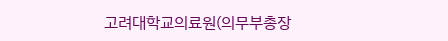고려대학교의료원(의무부총장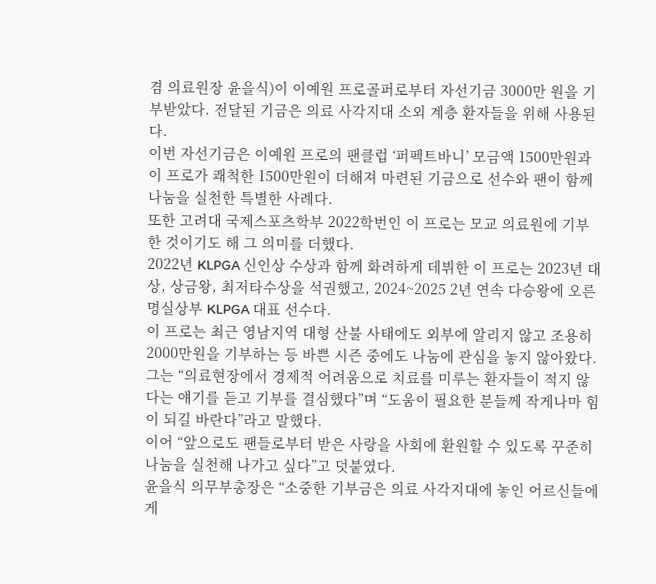겸 의료원장 윤을식)이 이예원 프로골퍼로부터 자선기금 3000만 원을 기부받았다. 전달된 기금은 의료 사각지대 소외 계층 환자들을 위해 사용된다.
이번 자선기금은 이예원 프로의 팬클럽 ‘퍼펙트바니’ 모금액 1500만원과 이 프로가 쾌척한 1500만원이 더해져 마련된 기금으로 선수와 팬이 함께 나눔을 실천한 특별한 사례다.
또한 고려대 국제스포츠학부 2022학번인 이 프로는 모교 의료원에 기부한 것이기도 해 그 의미를 더했다.
2022년 KLPGA 신인상 수상과 함께 화려하게 데뷔한 이 프로는 2023년 대상, 상금왕, 최저타수상을 석권했고, 2024~2025 2년 연속 다승왕에 오른 명실상부 KLPGA 대표 선수다.
이 프로는 최근 영남지역 대형 산불 사태에도 외부에 알리지 않고 조용히 2000만원을 기부하는 등 바쁜 시즌 중에도 나눔에 관심을 놓지 않아왔다.
그는 “의료현장에서 경제적 어려움으로 치료를 미루는 환자들이 적지 않다는 얘기를 듣고 기부를 결심했다”며 “도움이 필요한 분들께 작게나마 힘이 되길 바란다”라고 말했다.
이어 “앞으로도 팬들로부터 받은 사랑을 사회에 환원할 수 있도록 꾸준히 나눔을 실천해 나가고 싶다”고 덧붙였다.
윤을식 의무부총장은 “소중한 기부금은 의료 사각지대에 놓인 어르신들에게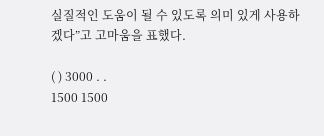실질적인 도움이 될 수 있도록 의미 있게 사용하겠다”고 고마움을 표했다.

( ) 3000 . .
1500 1500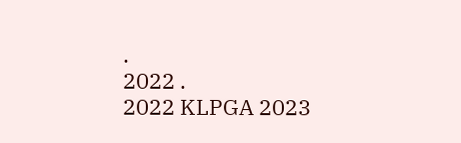.
2022 .
2022 KLPGA 2023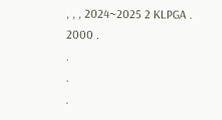, , , 2024~2025 2 KLPGA .
2000 .
.
.
.